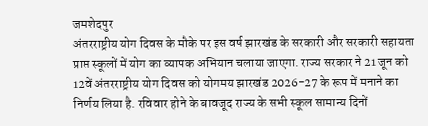जमशेदपुर
अंतरराष्ट्रीय योग दिवस के मौके पर इस वर्ष झारखंड के सरकारी और सरकारी सहायता प्राप्त स्कूलों में योग का व्यापक अभियान चलाया जाएगा. राज्य सरकार ने 21 जून को 12वें अंतरराष्ट्रीय योग दिवस को योगमय झारखंड 2026-27 के रूप में मनाने का निर्णय लिया है. रविवार होने के बावजूद राज्य के सभी स्कूल सामान्य दिनों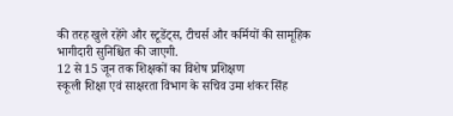की तरह खुले रहेंगे और स्टूडेंट्स, टीचर्स और कर्मियों की सामूहिक भागीदारी सुनिश्चित की जाएगी.
12 से 15 जून तक शिक्षकों का विशेष प्रशिक्षण
स्कूली शिक्षा एवं साक्षरता विभाग के सचिव उमा शंकर सिंह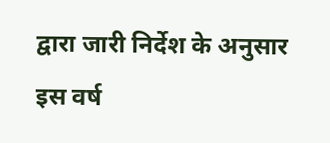द्वारा जारी निर्देश के अनुसार इस वर्ष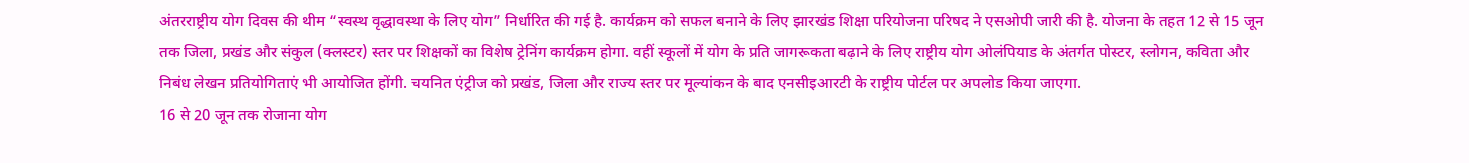अंतरराष्ट्रीय योग दिवस की थीम “स्वस्थ वृद्धावस्था के लिए योग” निर्धारित की गई है. कार्यक्रम को सफल बनाने के लिए झारखंड शिक्षा परियोजना परिषद ने एसओपी जारी की है. योजना के तहत 12 से 15 जून तक जिला, प्रखंड और संकुल (क्लस्टर) स्तर पर शिक्षकों का विशेष ट्रेनिंग कार्यक्रम होगा. वहीं स्कूलों में योग के प्रति जागरूकता बढ़ाने के लिए राष्ट्रीय योग ओलंपियाड के अंतर्गत पोस्टर, स्लोगन, कविता और निबंध लेखन प्रतियोगिताएं भी आयोजित होंगी. चयनित एंट्रीज को प्रखंड, जिला और राज्य स्तर पर मूल्यांकन के बाद एनसीइआरटी के राष्ट्रीय पोर्टल पर अपलोड किया जाएगा.
16 से 20 जून तक रोजाना योग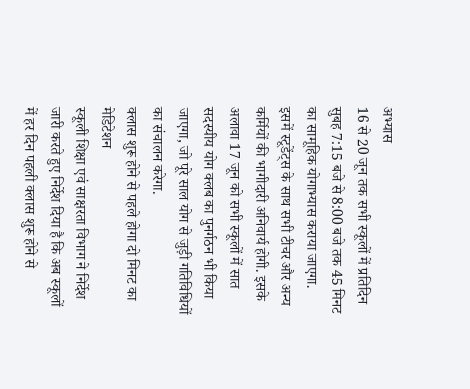अभ्यास
16 से 20 जून तक सभी स्कूलों में प्रतिदिन सुबह 7:15 बजे से 8:00 बजे तक 45 मिनट का सामूहिक योगाभ्यास कराया जाएगा. इसमें स्टूडेंट्स के साथ सभी टीचर और अन्य कर्मियों की भागीदारी अनिवार्य होगी. इसके अलावा 17 जून को सभी स्कूलों में सात सदस्यीय योग क्लब का पुनर्गठन भी किया जाएगा, जो पूरे साल योग से जुड़ी गतिविधियों का संचालन करेगा.
क्लास शुरू होने से पहले होगा दो मिनट का मेडिटेशन
स्कूली शिक्षा एवं साक्षरता विभाग ने निर्देश जारी करते हुए निर्देश दिया है कि अब स्कूलों में हर दिन पहली क्लास शुरू होने से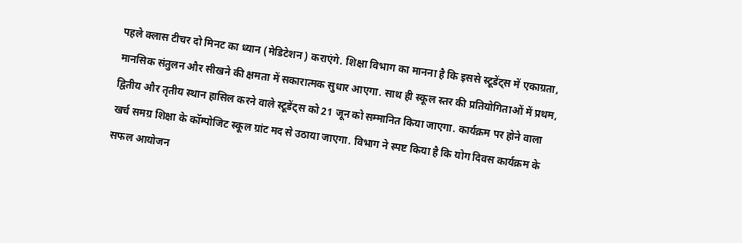पहले क्लास टीचर दो मिनट का ध्यान (मेडिटेशन) कराएंगे. शिक्षा विभाग का मानना है कि इससे स्टूडेंट्स में एकाग्रता, मानसिक संतुलन और सीखने की क्षमता में सकारात्मक सुधार आएगा. साथ ही स्कूल स्तर की प्रतियोगिताओं में प्रथम, द्वितीय और तृतीय स्थान हासिल करने वाले स्टूडेंट्स को 21 जून को सम्मानित किया जाएगा. कार्यक्रम पर होने वाला खर्च समग्र शिक्षा के कॉम्पोजिट स्कूल ग्रांट मद से उठाया जाएगा. विभाग ने स्पष्ट किया है कि योग दिवस कार्यक्रम के सफल आयोजन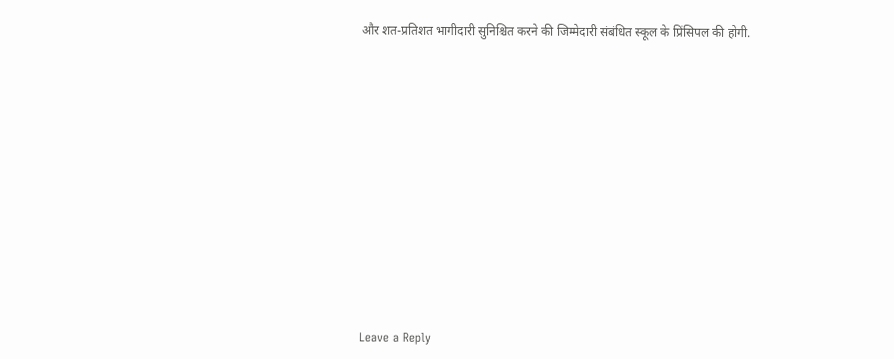और शत-प्रतिशत भागीदारी सुनिश्चित करने की जिम्मेदारी संबंधित स्कूल के प्रिंसिपल की होगी.















Leave a Reply